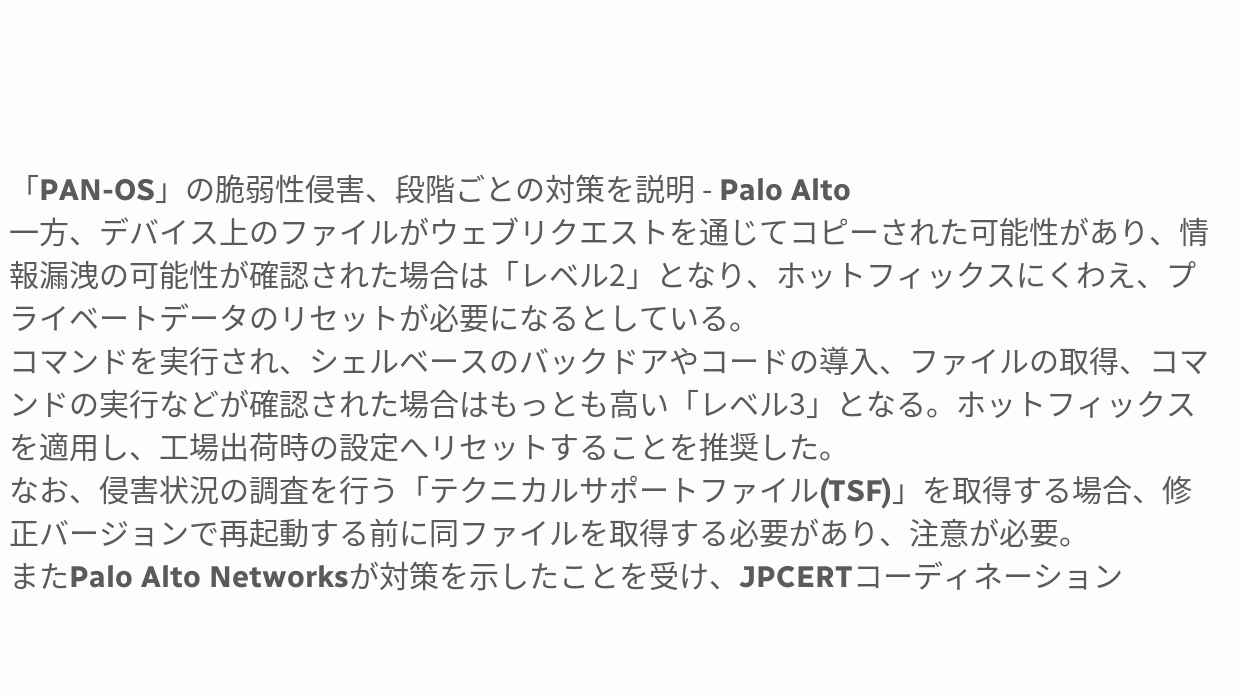「PAN-OS」の脆弱性侵害、段階ごとの対策を説明 - Palo Alto
一方、デバイス上のファイルがウェブリクエストを通じてコピーされた可能性があり、情報漏洩の可能性が確認された場合は「レベル2」となり、ホットフィックスにくわえ、プライベートデータのリセットが必要になるとしている。
コマンドを実行され、シェルベースのバックドアやコードの導入、ファイルの取得、コマンドの実行などが確認された場合はもっとも高い「レベル3」となる。ホットフィックスを適用し、工場出荷時の設定へリセットすることを推奨した。
なお、侵害状況の調査を行う「テクニカルサポートファイル(TSF)」を取得する場合、修正バージョンで再起動する前に同ファイルを取得する必要があり、注意が必要。
またPalo Alto Networksが対策を示したことを受け、JPCERTコーディネーション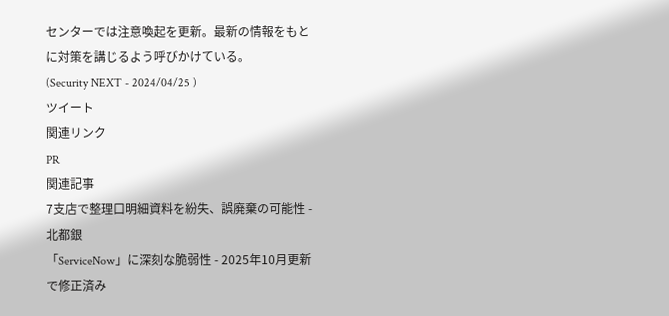センターでは注意喚起を更新。最新の情報をもとに対策を講じるよう呼びかけている。
(Security NEXT - 2024/04/25 )
ツイート
関連リンク
PR
関連記事
7支店で整理口明細資料を紛失、誤廃棄の可能性 - 北都銀
「ServiceNow」に深刻な脆弱性 - 2025年10月更新で修正済み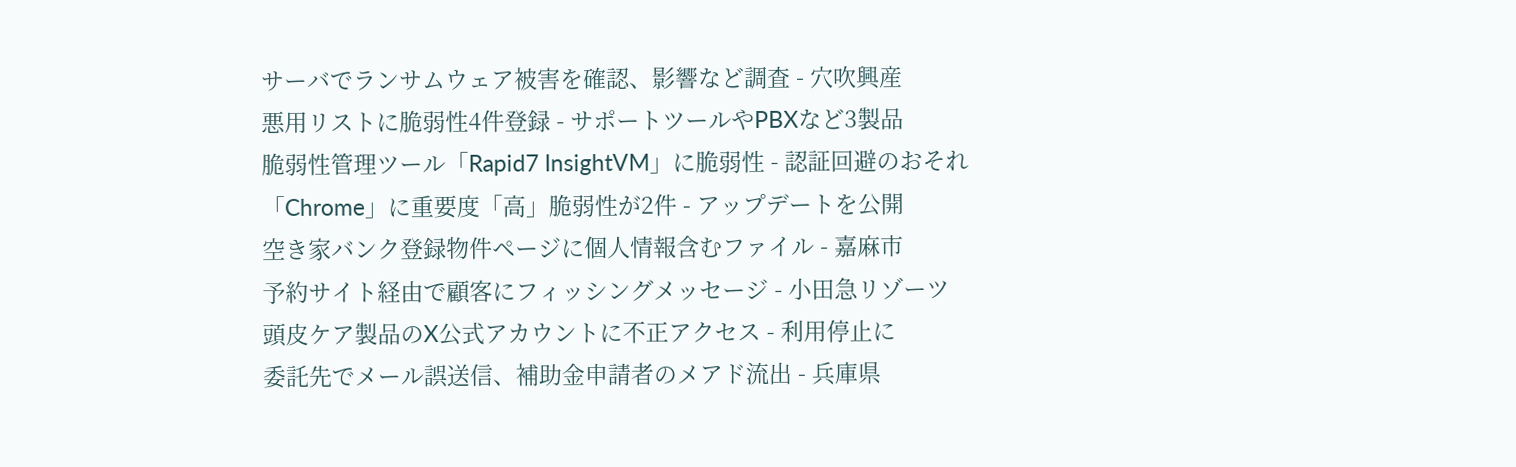サーバでランサムウェア被害を確認、影響など調査 - 穴吹興産
悪用リストに脆弱性4件登録 - サポートツールやPBXなど3製品
脆弱性管理ツール「Rapid7 InsightVM」に脆弱性 - 認証回避のおそれ
「Chrome」に重要度「高」脆弱性が2件 - アップデートを公開
空き家バンク登録物件ページに個人情報含むファイル - 嘉麻市
予約サイト経由で顧客にフィッシングメッセージ - 小田急リゾーツ
頭皮ケア製品のX公式アカウントに不正アクセス - 利用停止に
委託先でメール誤送信、補助金申請者のメアド流出 - 兵庫県